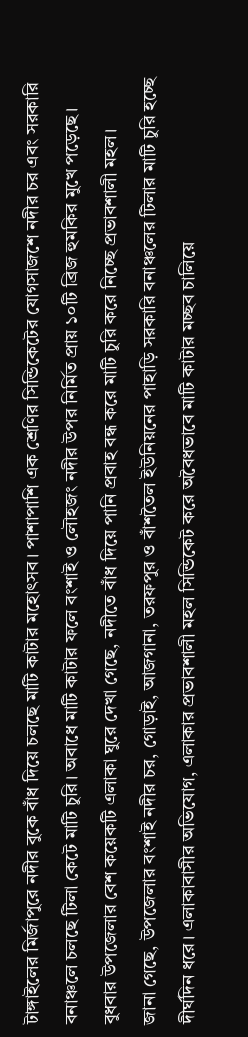টাঙ্গাইলের মির্জাপুরে নদীর বুকে বাঁধ দিয়ে চলছে মাটি কাটার মহোৎসব। পাশাপাশি এক শ্রেণির সিন্ডিকেটের যোগসাজশে নদীর চর এবং সরকারি বনাঞ্চলে চলছে টিলা কেটে মাটি চুরি। অবাধে মাটি কাটার ফলে বংশাই ও লৌহজং নদীর উপর নির্মিত প্রায় ১০টি ব্রিজ হুমকির মুখে পড়েছে।
বুধবার উপজেলার বেশ কয়েকটি এলাকা ঘুরে দেখা গেছে, নদীতে বাঁধ দিয়ে পানি প্রবাহ বন্ধ করে মাটি চুরি করে নিচ্ছে প্রভাবশালী মহল।
জানা গেছে, উপজেলার বংশাই নদীর চর, গোড়াই, আজগানা, তরফপুর ও বাঁশতৈল ইউনিয়নের পাহাড়ি সরকারি বনাঞ্চলের টিলার মাটি চুরি হচ্ছে দীর্ঘদিন ধরে। এলাকাবাসীর অভিযোগ, এলাকার প্রভাবশালী মহল সিন্ডিকেট করে অবৈধভাবে মাটি কাটার মচ্ছব চালিয়ে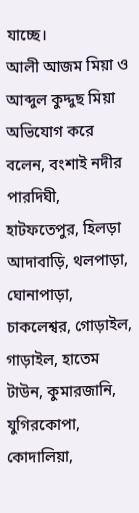যাচ্ছে।
আলী আজম মিয়া ও আব্দুল কুদ্দুছ মিয়া অভিযোগ করে বলেন, বংশাই নদীর পারদিঘী, হাটফতেপুর, হিলড়া আদাবাড়ি, থলপাড়া, ঘোনাপাড়া, চাকলেশ্বর, গোড়াইল, গাড়াইল, হাতেম টাউন, কুমারজানি, যুগিরকোপা, কোদালিয়া,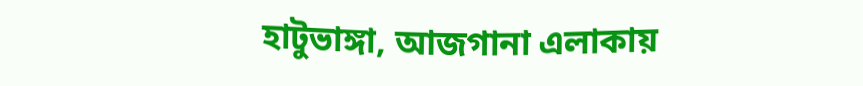হাটুভাঙ্গা, আজগানা এলাকায়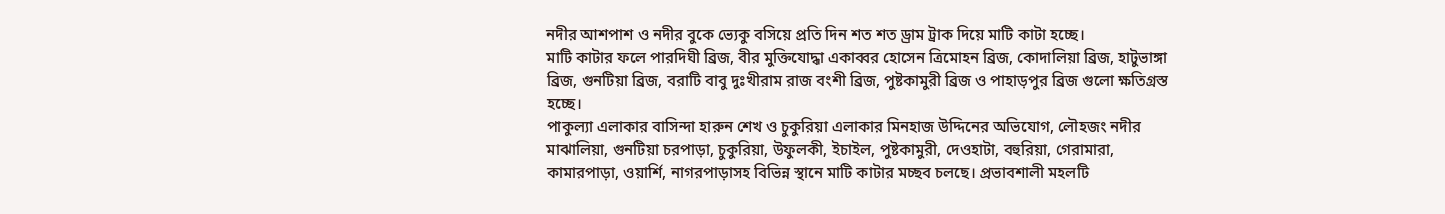নদীর আশপাশ ও নদীর বুকে ভ্যেকু বসিয়ে প্রতি দিন শত শত ড্রাম ট্রাক দিয়ে মাটি কাটা হচ্ছে।
মাটি কাটার ফলে পারদিঘী ব্রিজ, বীর মুক্তিযোদ্ধা একাব্বর হোসেন ত্রিমোহন ব্রিজ, কোদালিয়া ব্রিজ, হাটুভাঙ্গা ব্রিজ, গুনটিয়া ব্রিজ, বরাটি বাবু দুঃখীরাম রাজ বংশী ব্রিজ, পুষ্টকামুরী ব্রিজ ও পাহাড়পুর ব্রিজ গুলো ক্ষতিগ্রস্ত হচ্ছে।
পাকুল্যা এলাকার বাসিন্দা হারুন শেখ ও চুকুরিয়া এলাকার মিনহাজ উদ্দিনের অভিযোগ, লৌহজং নদীর মাঝালিয়া, গুনটিয়া চরপাড়া, চুকুরিয়া, উফুলকী, ইচাইল, পুষ্টকামুরী, দেওহাটা, বহুরিয়া, গেরামারা, কামারপাড়া, ওয়ার্শি, নাগরপাড়াসহ বিভিন্ন স্থানে মাটি কাটার মচ্ছব চলছে। প্রভাবশালী মহলটি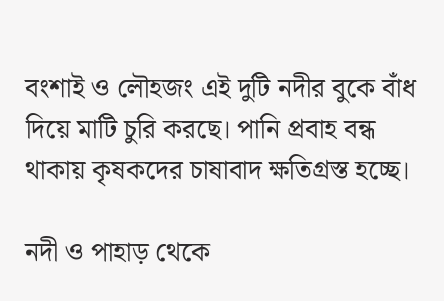বংশাই ও লৌহজং এই দুটি নদীর বুকে বাঁধ দিয়ে মাটি চুরি করছে। পানি প্রবাহ বন্ধ থাকায় কৃষকদের চাষাবাদ ক্ষতিগ্রস্ত হচ্ছে।

নদী ও পাহাড় থেকে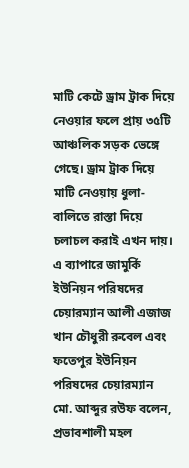মাটি কেটে ড্রাম ট্রাক দিয়ে নেওয়ার ফলে প্রায় ৩৫টি আঞ্চলিক সড়ক ভেঙ্গে গেছে। ড্রাম ট্রাক দিয়ে মাটি নেওয়ায় ধুলা-বালিতে রাস্তা দিয়ে চলাচল করাই এখন দায়।
এ ব্যাপারে জামুর্কি ইউনিয়ন পরিষদের চেয়ারম্যান আলী এজাজ খান চৌধুরী রুবেল এবং ফতেপুর ইউনিয়ন পরিষদের চেয়ারম্যান মো. আব্দুর রউফ বলেন, প্রভাবশালী মহল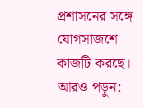প্রশাসনের সঙ্গে যোগসাজশে কাজটি করছে।
আরও পড়ুন: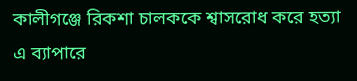কালীগঞ্জে রিকশা চালককে শ্বাসরোধ করে হত্যা
এ ব্যাপারে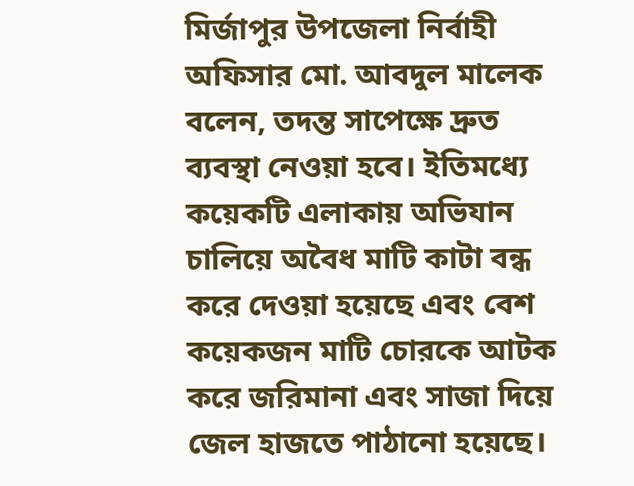মির্জাপুর উপজেলা নির্বাহী অফিসার মো. আবদুল মালেক বলেন, তদন্ত সাপেক্ষে দ্রুত ব্যবস্থা নেওয়া হবে। ইতিমধ্যে কয়েকটি এলাকায় অভিযান চালিয়ে অবৈধ মাটি কাটা বন্ধ করে দেওয়া হয়েছে এবং বেশ কয়েকজন মাটি চোরকে আটক করে জরিমানা এবং সাজা দিয়ে জেল হাজতে পাঠানো হয়েছে।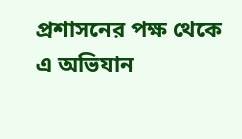প্রশাসনের পক্ষ থেকে এ অভিযান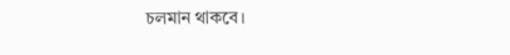চলমান থাকবে।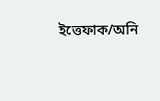ইত্তেফাক/অনি